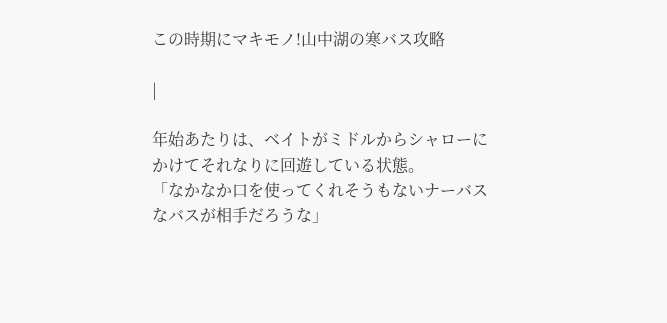この時期にマキモノ!山中湖の寒バス攻略

|

年始あたりは、ベイトがミドルからシャローにかけてそれなりに回遊している状態。
「なかなか口を使ってくれそうもないナーバスなバスが相手だろうな」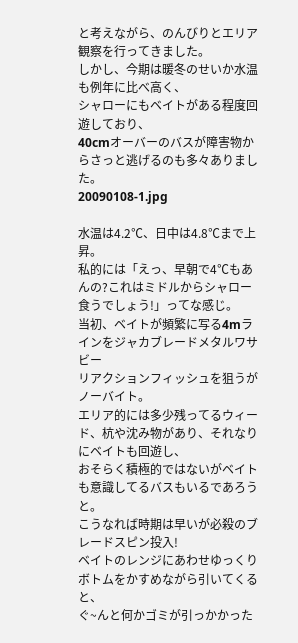と考えながら、のんびりとエリア観察を行ってきました。
しかし、今期は暖冬のせいか水温も例年に比べ高く、
シャローにもベイトがある程度回遊しており、
40cmオーバーのバスが障害物からさっと逃げるのも多々ありました。
20090108-1.jpg

水温は4.2℃、日中は4.8℃まで上昇。
私的には「えっ、早朝で4℃もあんの?これはミドルからシャロー食うでしょう!」ってな感じ。
当初、ベイトが頻繁に写る4mラインをジャカブレードメタルワサビー
リアクションフィッシュを狙うがノーバイト。
エリア的には多少残ってるウィード、杭や沈み物があり、それなりにベイトも回遊し、
おそらく積極的ではないがベイトも意識してるバスもいるであろうと。
こうなれば時期は早いが必殺のブレードスピン投入!
ベイトのレンジにあわせゆっくりボトムをかすめながら引いてくると、
ぐ~んと何かゴミが引っかかった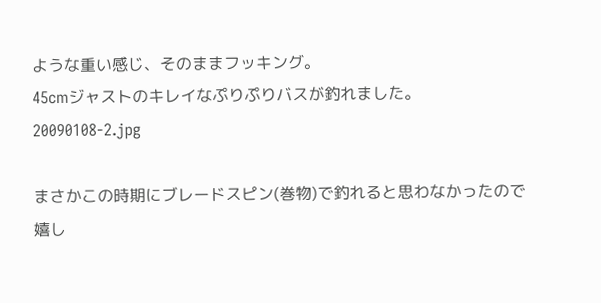ような重い感じ、そのままフッキング。
45cmジャストのキレイなぷりぷりバスが釣れました。
20090108-2.jpg

まさかこの時期にブレードスピン(巻物)で釣れると思わなかったので
嬉し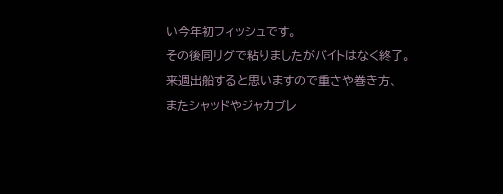い今年初フィッシュです。
その後同リグで粘りましたがバイトはなく終了。
来週出船すると思いますので重さや巻き方、
またシャッドやジャカブレ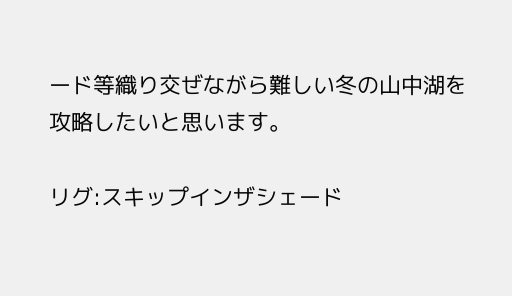ード等織り交ぜながら難しい冬の山中湖を攻略したいと思います。

リグ:スキップインザシェード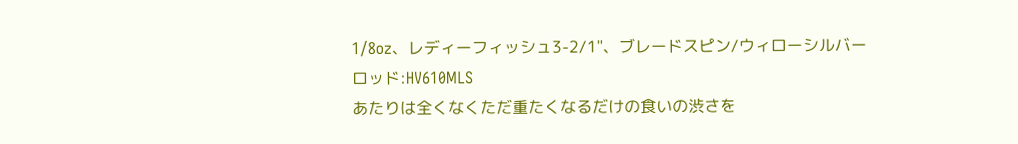1/8oz、レディーフィッシュ3-2/1"、ブレードスピン/ウィローシルバー
ロッド:HV610MLS
あたりは全くなくただ重たくなるだけの食いの渋さを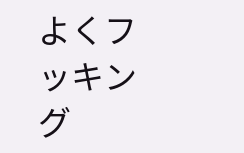よくフッキング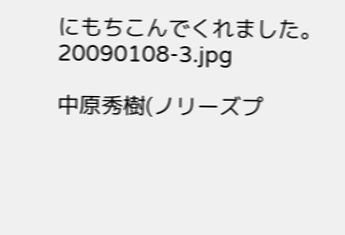にもちこんでくれました。
20090108-3.jpg

中原秀樹(ノリーズプ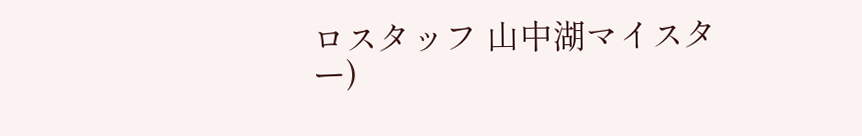ロスタッフ 山中湖マイスター)